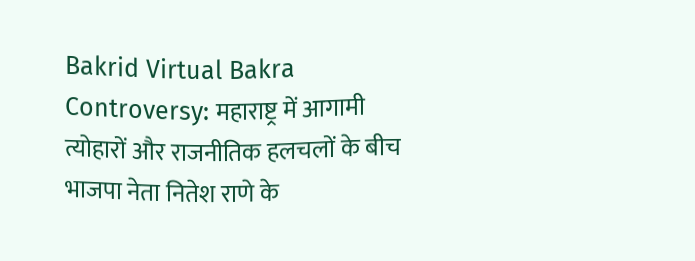Bakrid Virtual Bakra Controversy: महाराष्ट्र में आगामी त्योहारों और राजनीतिक हलचलों के बीच भाजपा नेता नितेश राणे के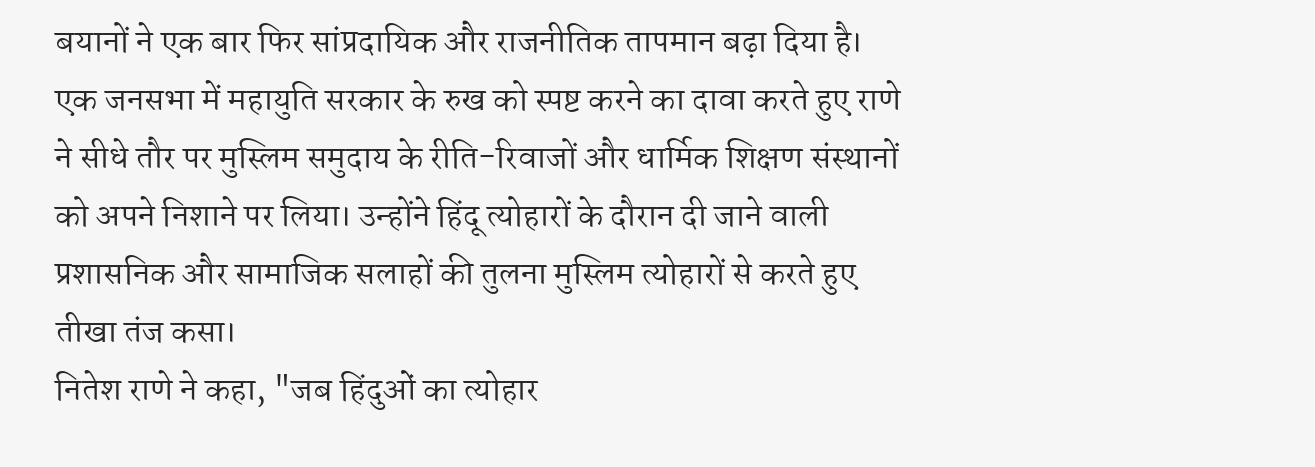बयानों ने एक बार फिर सांप्रदायिक और राजनीतिक तापमान बढ़ा दिया है। एक जनसभा में महायुति सरकार के रुख को स्पष्ट करने का दावा करते हुए राणे ने सीधे तौर पर मुस्लिम समुदाय के रीति-रिवाजों और धार्मिक शिक्षण संस्थानों को अपने निशाने पर लिया। उन्होंने हिंदू त्योहारों के दौरान दी जाने वाली प्रशासनिक और सामाजिक सलाहों की तुलना मुस्लिम त्योहारों से करते हुए तीखा तंज कसा।
नितेश राणे ने कहा, "जब हिंदुओं का त्योहार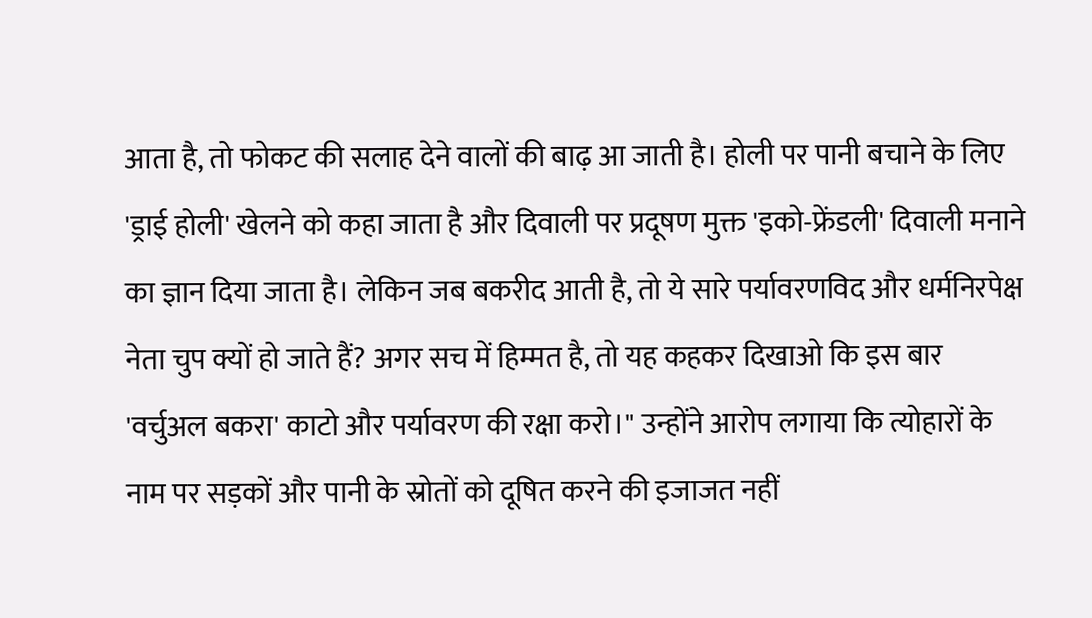आता है, तो फोकट की सलाह देने वालों की बाढ़ आ जाती है। होली पर पानी बचाने के लिए 'ड्राई होली' खेलने को कहा जाता है और दिवाली पर प्रदूषण मुक्त 'इको-फ्रेंडली' दिवाली मनाने का ज्ञान दिया जाता है। लेकिन जब बकरीद आती है, तो ये सारे पर्यावरणविद और धर्मनिरपेक्ष नेता चुप क्यों हो जाते हैं? अगर सच में हिम्मत है, तो यह कहकर दिखाओ कि इस बार 'वर्चुअल बकरा' काटो और पर्यावरण की रक्षा करो।" उन्होंने आरोप लगाया कि त्योहारों के नाम पर सड़कों और पानी के स्रोतों को दूषित करने की इजाजत नहीं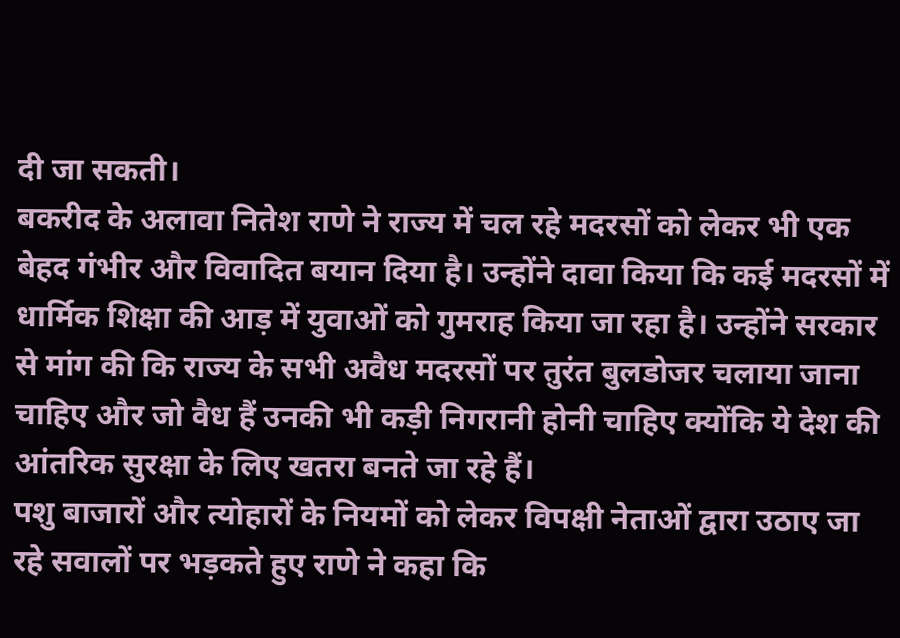दी जा सकती।
बकरीद के अलावा नितेश राणे ने राज्य में चल रहे मदरसों को लेकर भी एक बेहद गंभीर और विवादित बयान दिया है। उन्होंने दावा किया कि कई मदरसों में धार्मिक शिक्षा की आड़ में युवाओं को गुमराह किया जा रहा है। उन्होंने सरकार से मांग की कि राज्य के सभी अवैध मदरसों पर तुरंत बुलडोजर चलाया जाना चाहिए और जो वैध हैं उनकी भी कड़ी निगरानी होनी चाहिए क्योंकि ये देश की आंतरिक सुरक्षा के लिए खतरा बनते जा रहे हैं।
पशु बाजारों और त्योहारों के नियमों को लेकर विपक्षी नेताओं द्वारा उठाए जा रहे सवालों पर भड़कते हुए राणे ने कहा कि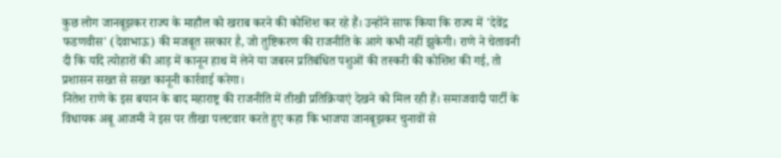कुछ लोग जानबूझकर राज्य के माहौल को खराब करने की कोशिश कर रहे हैं। उन्होंने साफ किया कि राज्य में 'देवेंद्र फडणवीस' (देवाभाऊ) की मजबूत सरकार है, जो तुष्टिकरण की राजनीति के आगे कभी नहीं झुकेगी। राणे ने चेतावनी दी कि यदि त्योहारों की आड़ में कानून हाथ में लेने या जबरन प्रतिबंधित पशुओं की तस्करी की कोशिश की गई, तो प्रशासन सख्त से सख्त कानूनी कार्रवाई करेगा।
नितेश राणे के इस बयान के बाद महाराष्ट्र की राजनीति में तीखी प्रतिक्रियाएं देखने को मिल रही हैं। समाजवादी पार्टी के विधायक अबू आजमी ने इस पर तीखा पलटवार करते हुए कहा कि भाजपा जानबूझकर चुनावों से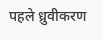पहले ध्रुवीकरण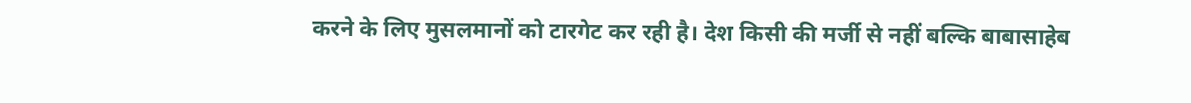करने के लिए मुसलमानों को टारगेट कर रही है। देश किसी की मर्जी से नहीं बल्कि बाबासाहेब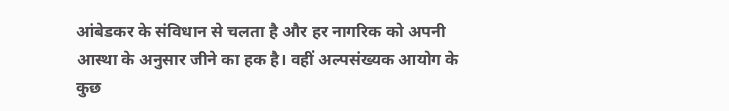आंबेडकर के संविधान से चलता है और हर नागरिक को अपनी आस्था के अनुसार जीने का हक है। वहीं अल्पसंख्यक आयोग के कुछ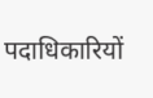पदाधिकारियों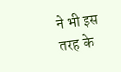ने भी इस तरह के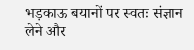भड़काऊ बयानों पर स्वतः संज्ञान लेने और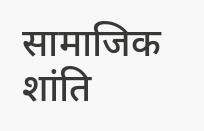सामाजिक शांति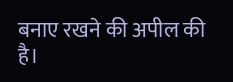बनाए रखने की अपील की है।